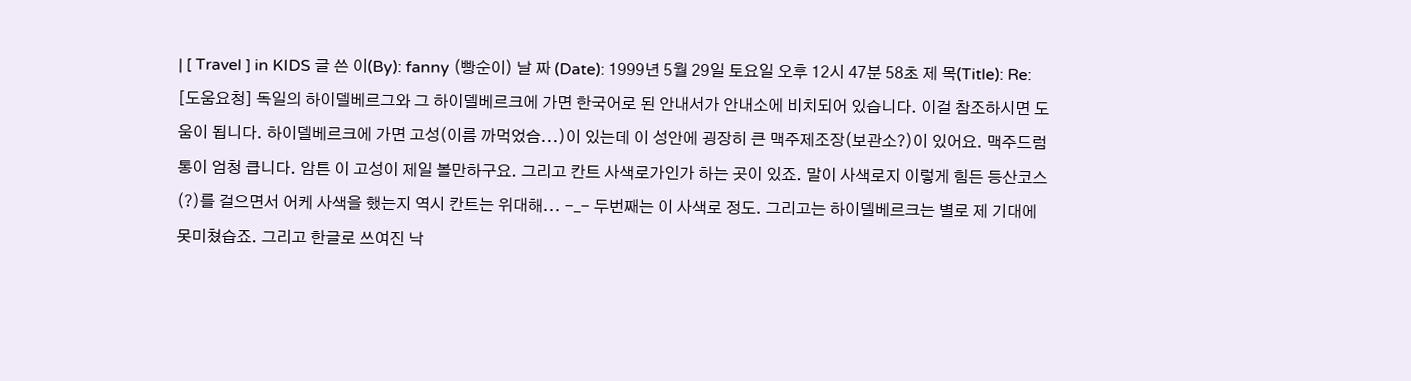| [ Travel ] in KIDS 글 쓴 이(By): fanny (빵순이) 날 짜 (Date): 1999년 5월 29일 토요일 오후 12시 47분 58초 제 목(Title): Re: [도움요청] 독일의 하이델베르그와 그 하이델베르크에 가면 한국어로 된 안내서가 안내소에 비치되어 있습니다. 이걸 참조하시면 도움이 됩니다. 하이델베르크에 가면 고성(이름 까먹었슴...)이 있는데 이 성안에 굉장히 큰 맥주제조장(보관소?)이 있어요. 맥주드럼통이 엄청 큽니다. 암튼 이 고성이 제일 볼만하구요. 그리고 칸트 사색로가인가 하는 곳이 있죠. 말이 사색로지 이렇게 힘든 등산코스(?)를 걸으면서 어케 사색을 했는지 역시 칸트는 위대해... -_- 두번째는 이 사색로 정도. 그리고는 하이델베르크는 별로 제 기대에 못미쳤습죠. 그리고 한글로 쓰여진 낙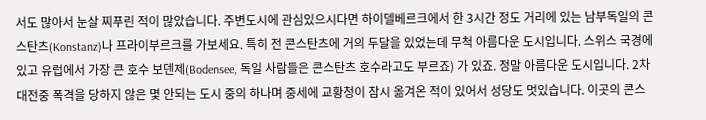서도 많아서 눈살 찌푸린 적이 많았습니다. 주변도시에 관심있으시다면 하이델베르크에서 한 3시간 정도 거리에 있는 남부독일의 콘스탄츠(Konstanz)나 프라이부르크를 가보세요. 특히 전 콘스탄츠에 거의 두달을 있었는데 무척 아름다운 도시입니다. 스위스 국경에 있고 유럽에서 가장 큰 호수 보덴제(Bodensee, 독일 사람들은 콘스탄츠 호수라고도 부르죠) 가 있죠. 정말 아름다운 도시입니다. 2차대전중 폭격을 당하지 않은 몇 안되는 도시 중의 하나며 중세에 교황청이 잠시 옮겨온 적이 있어서 성당도 멋있습니다. 이곳의 콘스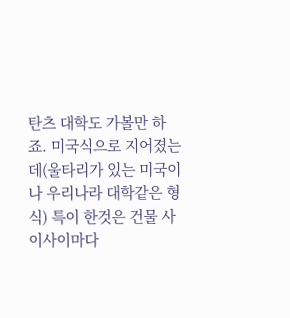탄츠 대학도 가볼만 하죠. 미국식으로 지어졌는데(울타리가 있는 미국이나 우리나라 대학같은 형식) 특이 한것은 건물 사이사이마다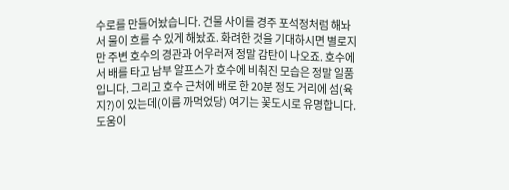수로를 만들어놨습니다. 건물 사이를 경주 포석정처럼 해놔서 물이 흐를 수 있게 해놨죠. 화려한 것을 기대하시면 별로지만 주변 호수의 경관과 어우러져 정말 감탄이 나오죠. 호수에서 배를 타고 남부 알프스가 호수에 비춰진 모습은 정말 일품입니다. 그리고 호수 근처에 배로 한 20분 정도 거리에 섬(육지?)이 있는데(이름 까먹었당) 여기는 꽃도시로 유명합니다. 도움이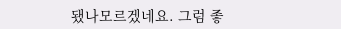됐나모르겠네요. 그럼 좋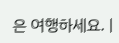은 여행하세요. |